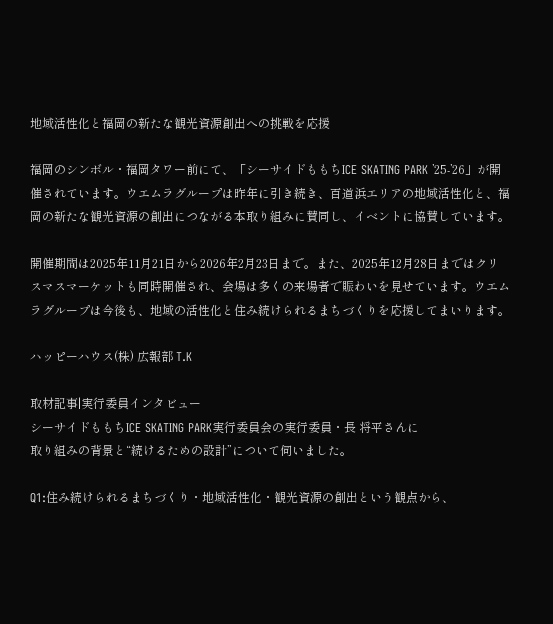地域活性化と福岡の新たな観光資源創出への挑戦を応援

福岡のシンボル・福岡タワー前にて、「シーサイドももちICE SKATING PARK ’25-’26」が開催されています。ウエムラグループは昨年に引き続き、百道浜エリアの地域活性化と、福岡の新たな観光資源の創出につながる本取り組みに賛同し、イベントに協賛しています。

開催期間は2025年11月21日から2026年2月23日まで。また、2025年12月28日まではクリスマスマーケットも同時開催され、会場は多くの来場者で賑わいを見せています。ウエムラグループは今後も、地域の活性化と住み続けられるまちづくりを応援してまいります。

ハッピーハウス(株) 広報部 T.K

取材記事|実行委員インタビュー
シーサイドももちICE SKATING PARK実行委員会の実行委員・長 将平さんに
取り組みの背景と“続けるための設計”について伺いました。

Q1:住み続けられるまちづくり・地域活性化・観光資源の創出という観点から、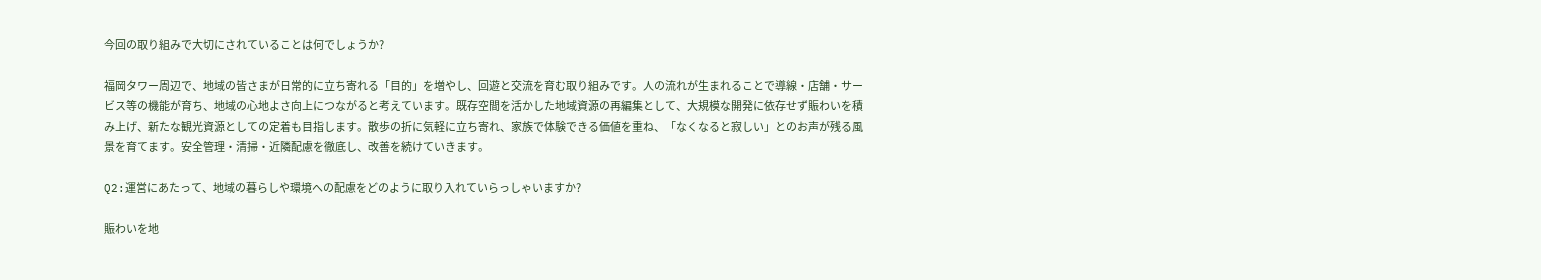今回の取り組みで大切にされていることは何でしょうか?

福岡タワー周辺で、地域の皆さまが日常的に立ち寄れる「目的」を増やし、回遊と交流を育む取り組みです。人の流れが生まれることで導線・店舗・サービス等の機能が育ち、地域の心地よさ向上につながると考えています。既存空間を活かした地域資源の再編集として、大規模な開発に依存せず賑わいを積み上げ、新たな観光資源としての定着も目指します。散歩の折に気軽に立ち寄れ、家族で体験できる価値を重ね、「なくなると寂しい」とのお声が残る風景を育てます。安全管理・清掃・近隣配慮を徹底し、改善を続けていきます。

Q2:運営にあたって、地域の暮らしや環境への配慮をどのように取り入れていらっしゃいますか?

賑わいを地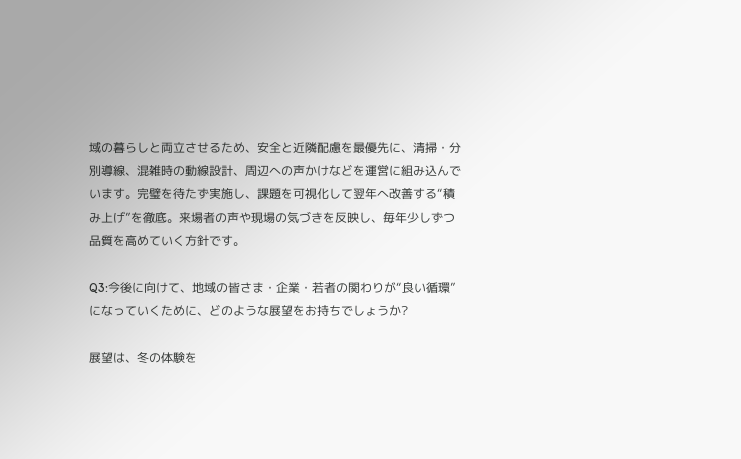域の暮らしと両立させるため、安全と近隣配慮を最優先に、清掃・分別導線、混雑時の動線設計、周辺への声かけなどを運営に組み込んでいます。完璧を待たず実施し、課題を可視化して翌年へ改善する“積み上げ”を徹底。来場者の声や現場の気づきを反映し、毎年少しずつ品質を高めていく方針です。

Q3:今後に向けて、地域の皆さま・企業・若者の関わりが“良い循環”になっていくために、どのような展望をお持ちでしょうか?

展望は、冬の体験を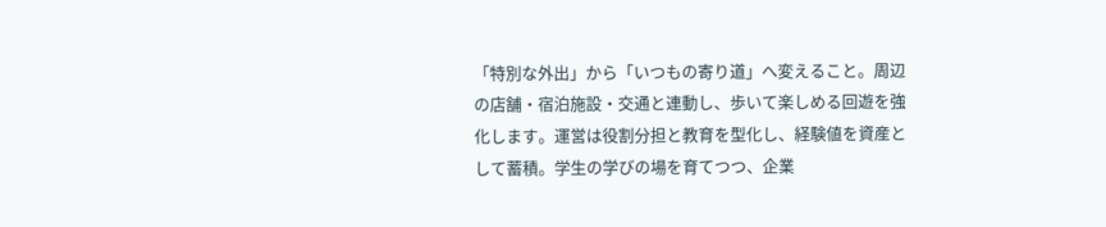「特別な外出」から「いつもの寄り道」へ変えること。周辺の店舗・宿泊施設・交通と連動し、歩いて楽しめる回遊を強化します。運営は役割分担と教育を型化し、経験値を資産として蓄積。学生の学びの場を育てつつ、企業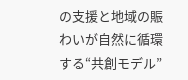の支援と地域の賑わいが自然に循環する“共創モデル”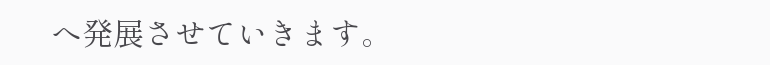へ発展させていきます。